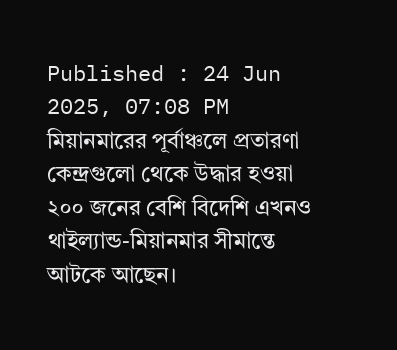Published : 24 Jun 2025, 07:08 PM
মিয়ানমারের পূর্বাঞ্চলে প্রতারণা কেন্দ্রগুলো থেকে উদ্ধার হওয়া ২০০ জনের বেশি বিদেশি এখনও থাইল্যান্ড-মিয়ানমার সীমান্তে আটকে আছেন।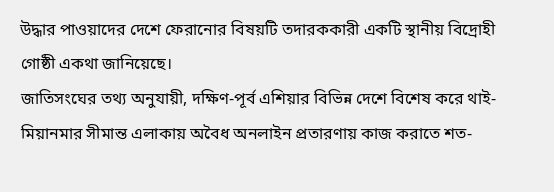উদ্ধার পাওয়াদের দেশে ফেরানোর বিষয়টি তদারককারী একটি স্থানীয় বিদ্রোহী গোষ্ঠী একথা জানিয়েছে।
জাতিসংঘের তথ্য অনুযায়ী, দক্ষিণ-পূর্ব এশিয়ার বিভিন্ন দেশে বিশেষ করে থাই-মিয়ানমার সীমান্ত এলাকায় অবৈধ অনলাইন প্রতারণায় কাজ করাতে শত-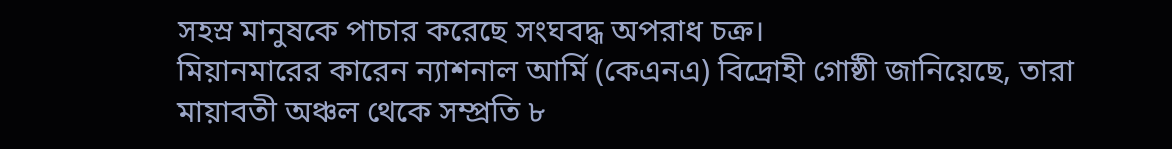সহস্র মানুষকে পাচার করেছে সংঘবদ্ধ অপরাধ চক্র।
মিয়ানমারের কারেন ন্যাশনাল আর্মি (কেএনএ) বিদ্রোহী গোষ্ঠী জানিয়েছে, তারা মায়াবতী অঞ্চল থেকে সম্প্রতি ৮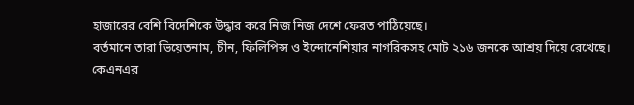হাজারের বেশি বিদেশিকে উদ্ধার করে নিজ নিজ দেশে ফেরত পাঠিয়েছে।
বর্তমানে তারা ভিয়েতনাম, চীন, ফিলিপিন্স ও ইন্দোনেশিয়ার নাগরিকসহ মোট ২১৬ জনকে আশ্রয় দিয়ে রেখেছে।
কেএনএর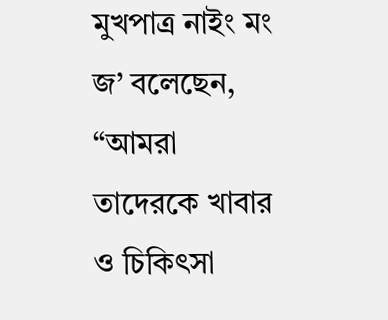মুখপাত্র নাইং মং জ’ বলেছেন, “আমরা তাদেরকে খাবার ও চিকিৎসা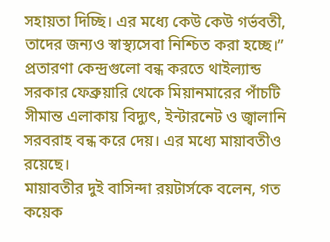সহায়তা দিচ্ছি। এর মধ্যে কেউ কেউ গর্ভবতী, তাদের জন্যও স্বাস্থ্যসেবা নিশ্চিত করা হচ্ছে।”
প্রতারণা কেন্দ্রগুলো বন্ধ করতে থাইল্যান্ড সরকার ফেব্রুয়ারি থেকে মিয়ানমারের পাঁচটি সীমান্ত এলাকায় বিদ্যুৎ, ইন্টারনেট ও জ্বালানি সরবরাহ বন্ধ করে দেয়। এর মধ্যে মায়াবতীও রয়েছে।
মায়াবতীর দুই বাসিন্দা রয়টার্সকে বলেন, গত কয়েক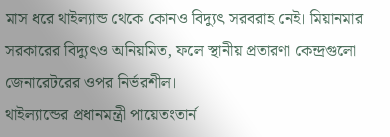মাস ধরে থাইল্যান্ড থেকে কোনও বিদ্যুৎ সরবরাহ নেই। মিয়ানমার সরকারের বিদ্যুৎও অনিয়মিত, ফলে স্থানীয় প্রতারণা কেন্দ্রগুলো জেনারেটরের ওপর নির্ভরশীল।
থাইল্যান্ডের প্রধানমন্ত্রী পায়েতংতার্ন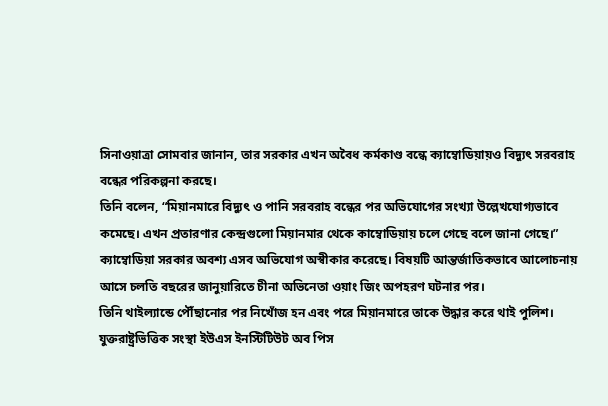সিনাওয়াত্রা সোমবার জানান, তার সরকার এখন অবৈধ কর্মকাণ্ড বন্ধে ক্যাম্বোডিয়ায়ও বিদ্যুৎ সরবরাহ বন্ধের পরিকল্পনা করছে।
তিনি বলেন, “মিয়ানমারে বিদ্যুৎ ও পানি সরবরাহ বন্ধের পর অভিযোগের সংখ্যা উল্লেখযোগ্যভাবে কমেছে। এখন প্রতারণার কেন্দ্রগুলো মিয়ানমার থেকে কাম্বোডিয়ায় চলে গেছে বলে জানা গেছে।”
ক্যাম্বোডিয়া সরকার অবশ্য এসব অভিযোগ অস্বীকার করেছে। বিষয়টি আন্তর্জাতিকভাবে আলোচনায় আসে চলতি বছরের জানুয়ারিতে চীনা অভিনেতা ওয়াং জিং অপহরণ ঘটনার পর।
তিনি থাইল্যান্ডে পৌঁছানোর পর নিখোঁজ হন এবং পরে মিয়ানমারে তাকে উদ্ধার করে থাই পুলিশ।
যুক্তরাষ্ট্রভিত্তিক সংস্থা ইউএস ইনস্টিটিউট অব পিস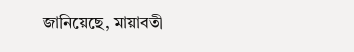জানিয়েছে, মায়াবতী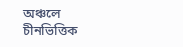অঞ্চলে চীনভিত্তিক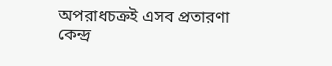অপরাধচক্রই এসব প্রতারণা কেন্দ্র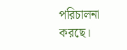পরিচালনা করছে।